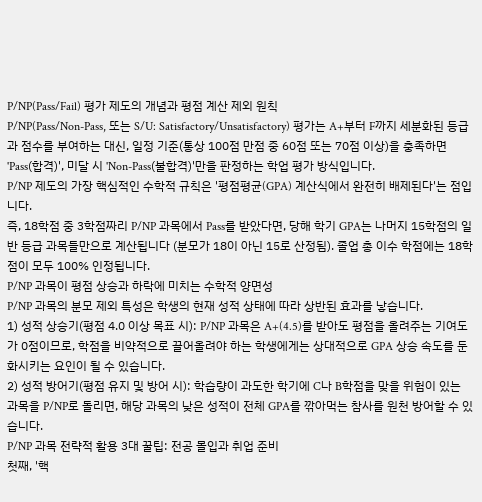P/NP(Pass/Fail) 평가 제도의 개념과 평점 계산 제외 원칙
P/NP(Pass/Non-Pass, 또는 S/U: Satisfactory/Unsatisfactory) 평가는 A+부터 F까지 세분화된 등급과 점수를 부여하는 대신, 일정 기준(통상 100점 만점 중 60점 또는 70점 이상)을 충족하면 'Pass(합격)', 미달 시 'Non-Pass(불합격)'만을 판정하는 학업 평가 방식입니다.
P/NP 제도의 가장 핵심적인 수학적 규칙은 '평점평균(GPA) 계산식에서 완전히 배제된다'는 점입니다.
즉, 18학점 중 3학점짜리 P/NP 과목에서 Pass를 받았다면, 당해 학기 GPA는 나머지 15학점의 일반 등급 과목들만으로 계산됩니다 (분모가 18이 아닌 15로 산정됨). 졸업 총 이수 학점에는 18학점이 모두 100% 인정됩니다.
P/NP 과목이 평점 상승과 하락에 미치는 수학적 양면성
P/NP 과목의 분모 제외 특성은 학생의 현재 성적 상태에 따라 상반된 효과를 낳습니다.
1) 성적 상승기(평점 4.0 이상 목표 시): P/NP 과목은 A+(4.5)를 받아도 평점을 올려주는 기여도가 0점이므로, 학점을 비약적으로 끌어올려야 하는 학생에게는 상대적으로 GPA 상승 속도를 둔화시키는 요인이 될 수 있습니다.
2) 성적 방어기(평점 유지 및 방어 시): 학습량이 과도한 학기에 C나 B학점을 맞을 위험이 있는 과목을 P/NP로 돌리면, 해당 과목의 낮은 성적이 전체 GPA를 깎아먹는 참사를 원천 방어할 수 있습니다.
P/NP 과목 전략적 활용 3대 꿀팁: 전공 몰입과 취업 준비
첫째, '핵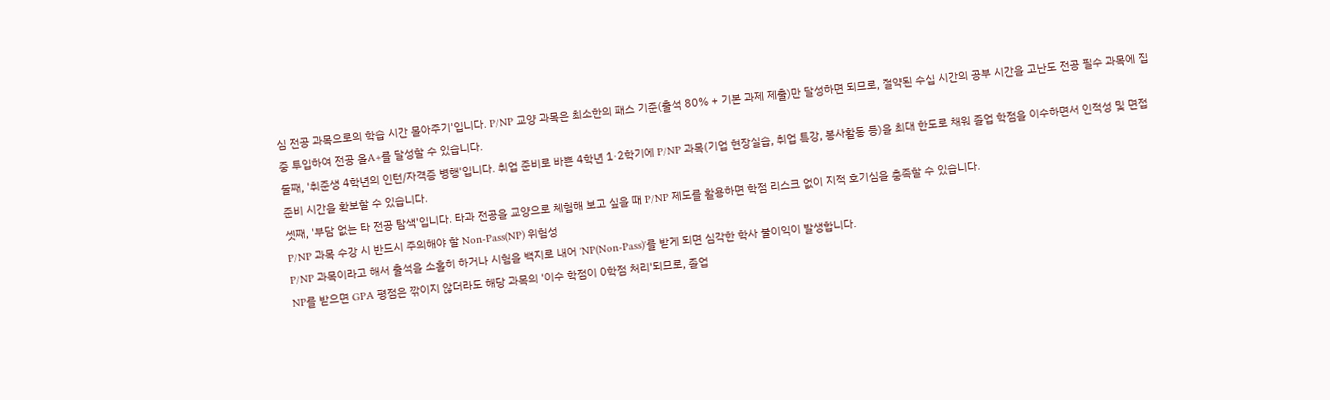심 전공 과목으로의 학습 시간 몰아주기'입니다. P/NP 교양 과목은 최소한의 패스 기준(출석 80% + 기본 과제 제출)만 달성하면 되므로, 절약된 수십 시간의 공부 시간을 고난도 전공 필수 과목에 집중 투입하여 전공 올A+를 달성할 수 있습니다.
둘째, '취준생 4학년의 인턴/자격증 병행'입니다. 취업 준비로 바쁜 4학년 1·2학기에 P/NP 과목(기업 현장실습, 취업 특강, 봉사활동 등)을 최대 한도로 채워 졸업 학점을 이수하면서 인적성 및 면접 준비 시간을 확보할 수 있습니다.
셋째, '부담 없는 타 전공 탐색'입니다. 타과 전공을 교양으로 체험해 보고 싶을 때 P/NP 제도를 활용하면 학점 리스크 없이 지적 호기심을 충족할 수 있습니다.
P/NP 과목 수강 시 반드시 주의해야 할 Non-Pass(NP) 위험성
P/NP 과목이라고 해서 출석을 소홀히 하거나 시험을 백지로 내어 'NP(Non-Pass)'를 받게 되면 심각한 학사 불이익이 발생합니다.
NP를 받으면 GPA 평점은 깎이지 않더라도 해당 과목의 '이수 학점이 0학점 처리'되므로, 졸업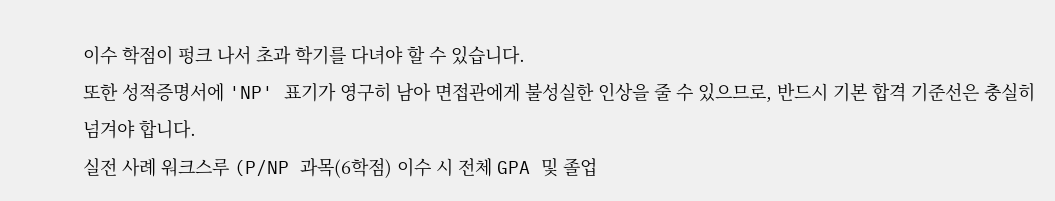이수 학점이 펑크 나서 초과 학기를 다녀야 할 수 있습니다.
또한 성적증명서에 'NP' 표기가 영구히 남아 면접관에게 불성실한 인상을 줄 수 있으므로, 반드시 기본 합격 기준선은 충실히 넘겨야 합니다.
실전 사례 워크스루 (P/NP 과목(6학점) 이수 시 전체 GPA 및 졸업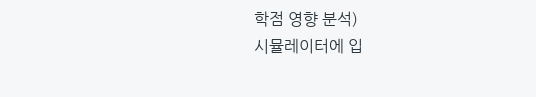학점 영향 분석)
시뮬레이터에 입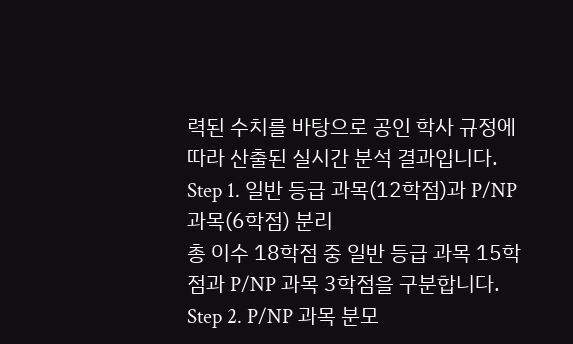력된 수치를 바탕으로 공인 학사 규정에 따라 산출된 실시간 분석 결과입니다.
Step 1. 일반 등급 과목(12학점)과 P/NP 과목(6학점) 분리
총 이수 18학점 중 일반 등급 과목 15학점과 P/NP 과목 3학점을 구분합니다.
Step 2. P/NP 과목 분모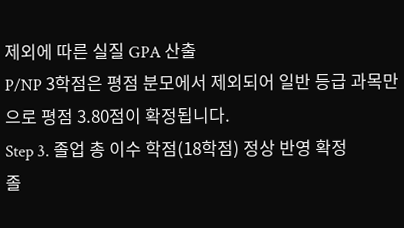제외에 따른 실질 GPA 산출
P/NP 3학점은 평점 분모에서 제외되어 일반 등급 과목만으로 평점 3.80점이 확정됩니다.
Step 3. 졸업 총 이수 학점(18학점) 정상 반영 확정
졸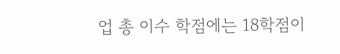업 총 이수 학점에는 18학점이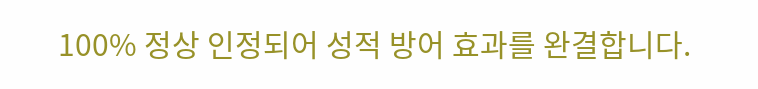100% 정상 인정되어 성적 방어 효과를 완결합니다.